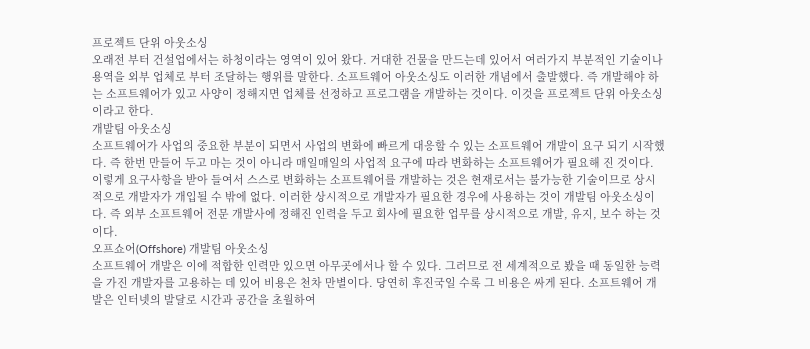프로젝트 단위 아웃소싱
오래전 부터 건설업에서는 하청이라는 영역이 있어 왔다. 거대한 건물을 만드는데 있어서 여러가지 부분적인 기술이나 용역을 외부 업체로 부터 조달하는 행위를 말한다. 소프트웨어 아웃소싱도 이러한 개념에서 출발했다. 즉 개발해야 하는 소프트웨어가 있고 사양이 정해지면 업체를 선정하고 프로그램을 개발하는 것이다. 이것을 프로젝트 단위 아웃소싱이라고 한다.
개발팀 아웃소싱
소프트웨어가 사업의 중요한 부분이 되면서 사업의 변화에 빠르게 대응할 수 있는 소프트웨어 개발이 요구 되기 시작했다. 즉 한번 만들어 두고 마는 것이 아니라 매일매일의 사업적 요구에 따라 변화하는 소프트웨어가 필요해 진 것이다. 이렇게 요구사항을 받아 들여서 스스로 변화하는 소프트웨어를 개발하는 것은 현재로서는 불가능한 기술이므로 상시적으로 개발자가 개입될 수 밖에 없다. 이러한 상시적으로 개발자가 필요한 경우에 사용하는 것이 개발팀 아웃소싱이다. 즉 외부 소프트웨어 전문 개발사에 정해진 인력을 두고 회사에 필요한 업무를 상시적으로 개발, 유지, 보수 하는 것이다.
오프쇼어(Offshore) 개발팀 아웃소싱
소프트웨어 개발은 이에 적합한 인력만 있으면 아무곳에서나 할 수 있다. 그러므로 전 세계적으로 봤을 때 동일한 능력을 가진 개발자를 고용하는 데 있어 비용은 천차 만별이다. 당연히 후진국일 수록 그 비용은 싸게 된다. 소프트웨어 개발은 인터넷의 발달로 시간과 공간을 초월하여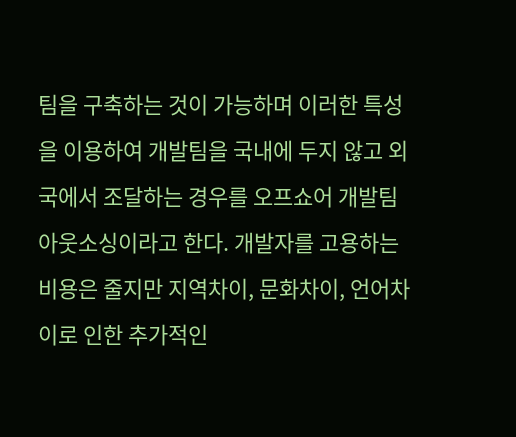팀을 구축하는 것이 가능하며 이러한 특성을 이용하여 개발팀을 국내에 두지 않고 외국에서 조달하는 경우를 오프쇼어 개발팀 아웃소싱이라고 한다. 개발자를 고용하는 비용은 줄지만 지역차이, 문화차이, 언어차이로 인한 추가적인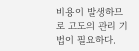비용이 발생하므로 고도의 관리 기법이 필요하다.